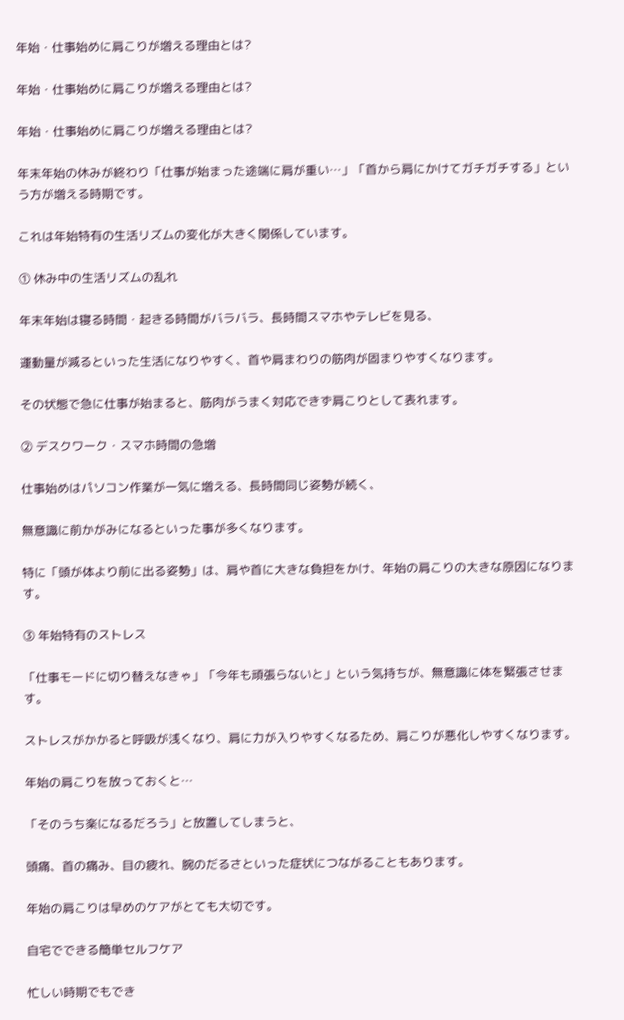年始・仕事始めに肩こりが増える理由とは?

年始・仕事始めに肩こりが増える理由とは?

年始・仕事始めに肩こりが増える理由とは?

年末年始の休みが終わり「仕事が始まった途端に肩が重い…」「首から肩にかけてガチガチする」という方が増える時期です。

これは年始特有の生活リズムの変化が大きく関係しています。

① 休み中の生活リズムの乱れ

年末年始は寝る時間・起きる時間がバラバラ、長時間スマホやテレビを見る、

運動量が減るといった生活になりやすく、首や肩まわりの筋肉が固まりやすくなります。

その状態で急に仕事が始まると、筋肉がうまく対応できず肩こりとして表れます。

② デスクワーク・スマホ時間の急増

仕事始めはパソコン作業が一気に増える、長時間同じ姿勢が続く、

無意識に前かがみになるといった事が多くなります。

特に「頭が体より前に出る姿勢」は、肩や首に大きな負担をかけ、年始の肩こりの大きな原因になります。

③ 年始特有のストレス

「仕事モードに切り替えなきゃ」「今年も頑張らないと」という気持ちが、無意識に体を緊張させます。

ストレスがかかると呼吸が浅くなり、肩に力が入りやすくなるため、肩こりが悪化しやすくなります。

年始の肩こりを放っておくと…

「そのうち楽になるだろう」と放置してしまうと、

頭痛、首の痛み、目の疲れ、腕のだるさといった症状につながることもあります。

年始の肩こりは早めのケアがとても大切です。

自宅でできる簡単セルフケア

忙しい時期でもでき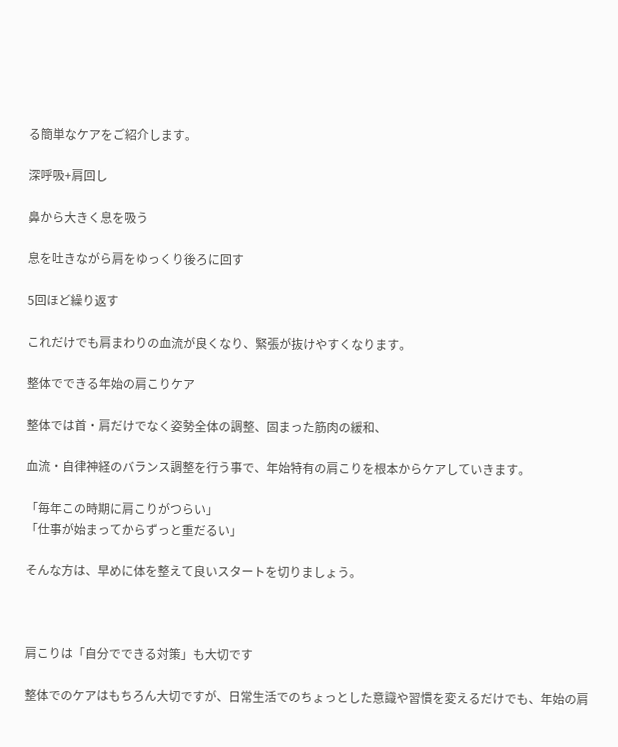る簡単なケアをご紹介します。

深呼吸+肩回し

鼻から大きく息を吸う

息を吐きながら肩をゆっくり後ろに回す

5回ほど繰り返す

これだけでも肩まわりの血流が良くなり、緊張が抜けやすくなります。

整体でできる年始の肩こりケア

整体では首・肩だけでなく姿勢全体の調整、固まった筋肉の緩和、

血流・自律神経のバランス調整を行う事で、年始特有の肩こりを根本からケアしていきます。

「毎年この時期に肩こりがつらい」
「仕事が始まってからずっと重だるい」

そんな方は、早めに体を整えて良いスタートを切りましょう。



肩こりは「自分でできる対策」も大切です

整体でのケアはもちろん大切ですが、日常生活でのちょっとした意識や習慣を変えるだけでも、年始の肩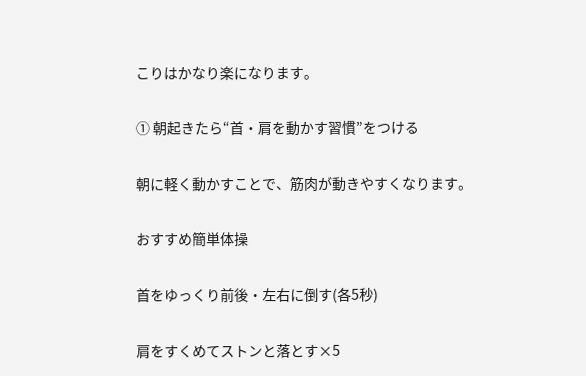こりはかなり楽になります。

① 朝起きたら“首・肩を動かす習慣”をつける

朝に軽く動かすことで、筋肉が動きやすくなります。

おすすめ簡単体操

首をゆっくり前後・左右に倒す(各5秒)

肩をすくめてストンと落とす×5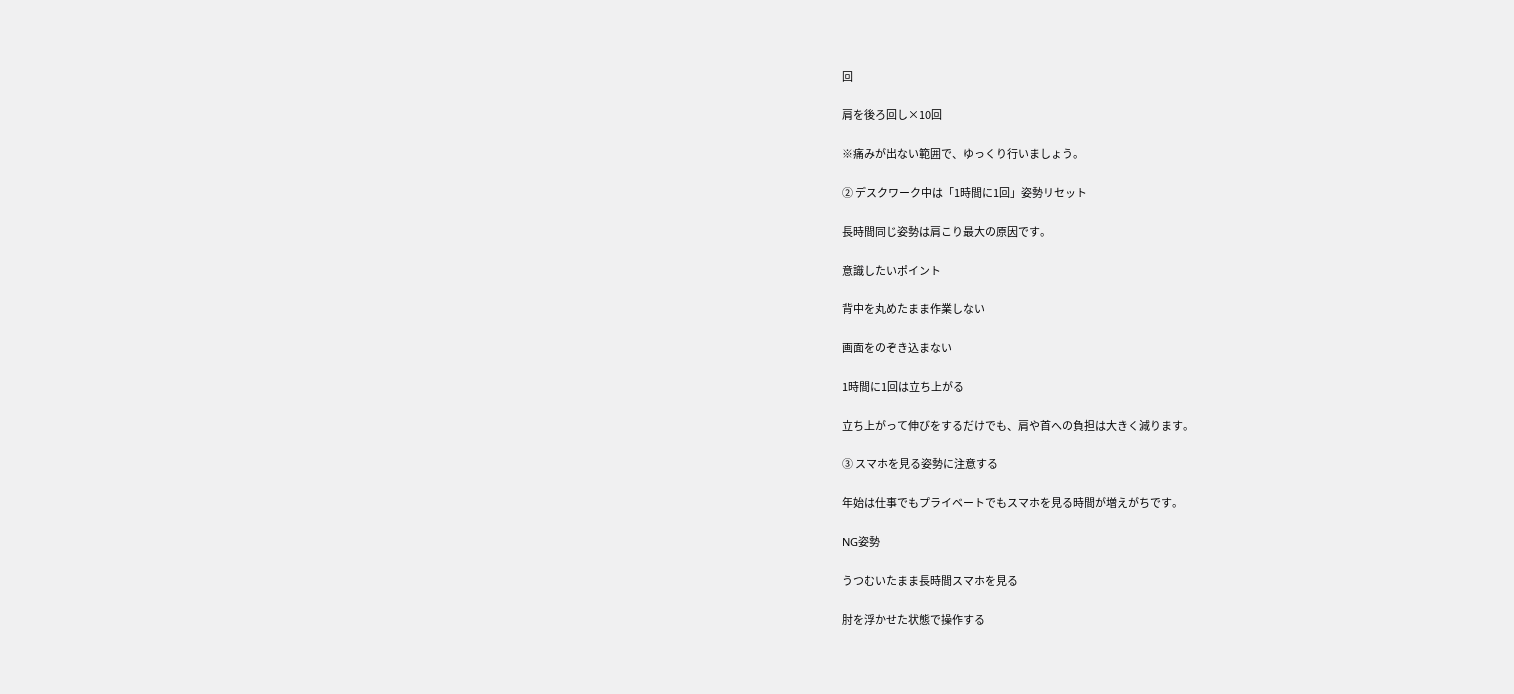回

肩を後ろ回し×10回

※痛みが出ない範囲で、ゆっくり行いましょう。

② デスクワーク中は「1時間に1回」姿勢リセット

長時間同じ姿勢は肩こり最大の原因です。

意識したいポイント

背中を丸めたまま作業しない

画面をのぞき込まない

1時間に1回は立ち上がる

立ち上がって伸びをするだけでも、肩や首への負担は大きく減ります。

③ スマホを見る姿勢に注意する

年始は仕事でもプライベートでもスマホを見る時間が増えがちです。

NG姿勢

うつむいたまま長時間スマホを見る

肘を浮かせた状態で操作する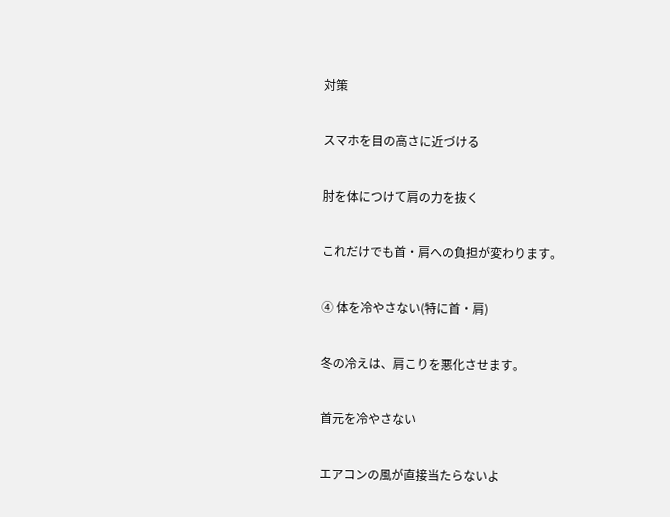対策

スマホを目の高さに近づける

肘を体につけて肩の力を抜く

これだけでも首・肩への負担が変わります。

④ 体を冷やさない(特に首・肩)

冬の冷えは、肩こりを悪化させます。

首元を冷やさない

エアコンの風が直接当たらないよ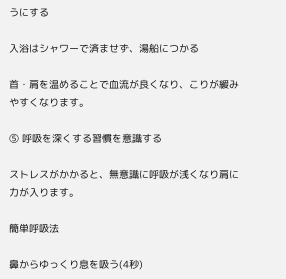うにする

入浴はシャワーで済ませず、湯船につかる

首・肩を温めることで血流が良くなり、こりが緩みやすくなります。

⑤ 呼吸を深くする習慣を意識する

ストレスがかかると、無意識に呼吸が浅くなり肩に力が入ります。

簡単呼吸法

鼻からゆっくり息を吸う(4秒)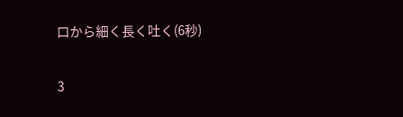口から細く長く吐く(6秒)

3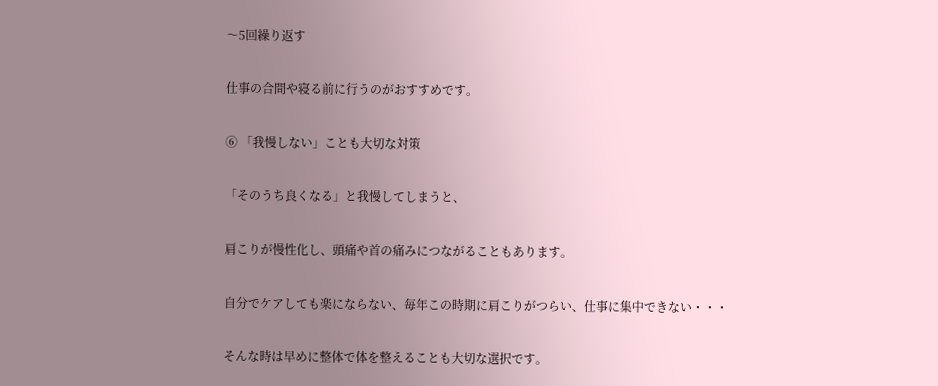〜5回繰り返す

仕事の合間や寝る前に行うのがおすすめです。

⑥ 「我慢しない」ことも大切な対策

「そのうち良くなる」と我慢してしまうと、

肩こりが慢性化し、頭痛や首の痛みにつながることもあります。

自分でケアしても楽にならない、毎年この時期に肩こりがつらい、仕事に集中できない・・・

そんな時は早めに整体で体を整えることも大切な選択です。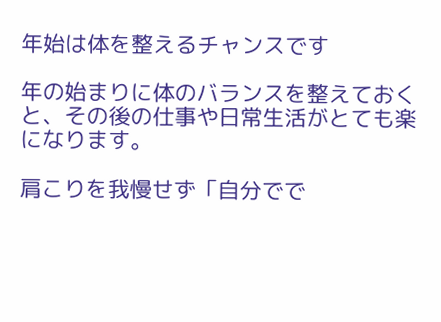年始は体を整えるチャンスです

年の始まりに体のバランスを整えておくと、その後の仕事や日常生活がとても楽になります。

肩こりを我慢せず「自分でで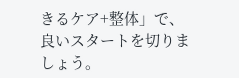きるケア+整体」で、良いスタートを切りましょう。